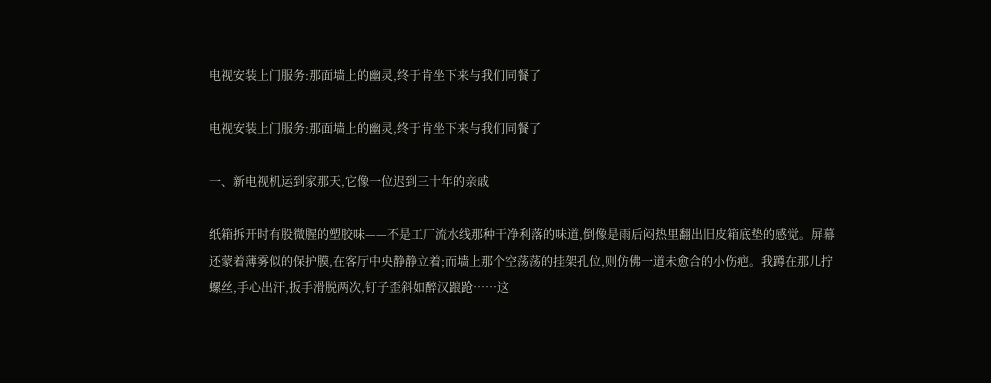电视安装上门服务:那面墙上的幽灵,终于肯坐下来与我们同餐了

电视安装上门服务:那面墙上的幽灵,终于肯坐下来与我们同餐了

一、新电视机运到家那天,它像一位迟到三十年的亲戚

纸箱拆开时有股微腥的塑胶味——不是工厂流水线那种干净利落的味道,倒像是雨后闷热里翻出旧皮箱底垫的感觉。屏幕还蒙着薄雾似的保护膜,在客厅中央静静立着;而墙上那个空荡荡的挂架孔位,则仿佛一道未愈合的小伤疤。我蹲在那儿拧螺丝,手心出汗,扳手滑脱两次,钉子歪斜如醉汉踉跄……这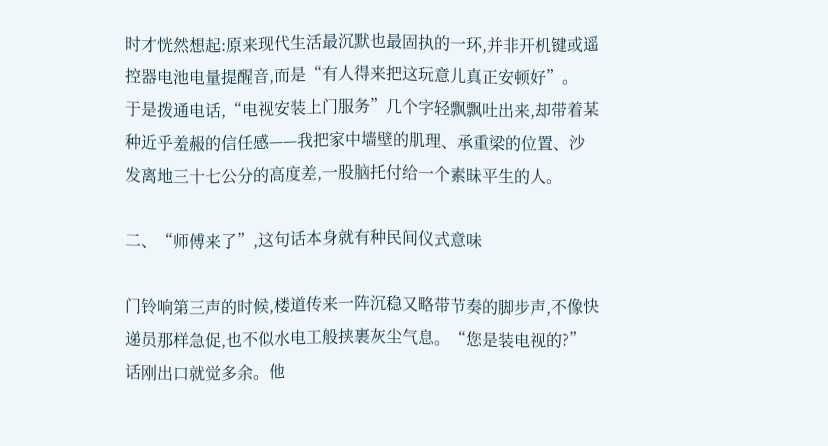时才恍然想起:原来现代生活最沉默也最固执的一环,并非开机键或遥控器电池电量提醒音,而是“有人得来把这玩意儿真正安顿好”。
于是拨通电话,“电视安装上门服务”几个字轻飘飘吐出来,却带着某种近乎羞赧的信任感——我把家中墙壁的肌理、承重梁的位置、沙发离地三十七公分的高度差,一股脑托付给一个素昧平生的人。

二、“师傅来了”,这句话本身就有种民间仪式意味

门铃响第三声的时候,楼道传来一阵沉稳又略带节奏的脚步声,不像快递员那样急促,也不似水电工般挟裹灰尘气息。“您是装电视的?”话刚出口就觉多余。他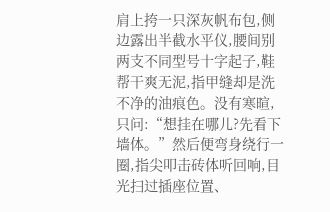肩上挎一只深灰帆布包,侧边露出半截水平仪,腰间别两支不同型号十字起子,鞋帮干爽无泥,指甲缝却是洗不净的油痕色。没有寒暄,只问:“想挂在哪儿?先看下墙体。”然后便弯身绕行一圈,指尖叩击砖体听回响,目光扫过插座位置、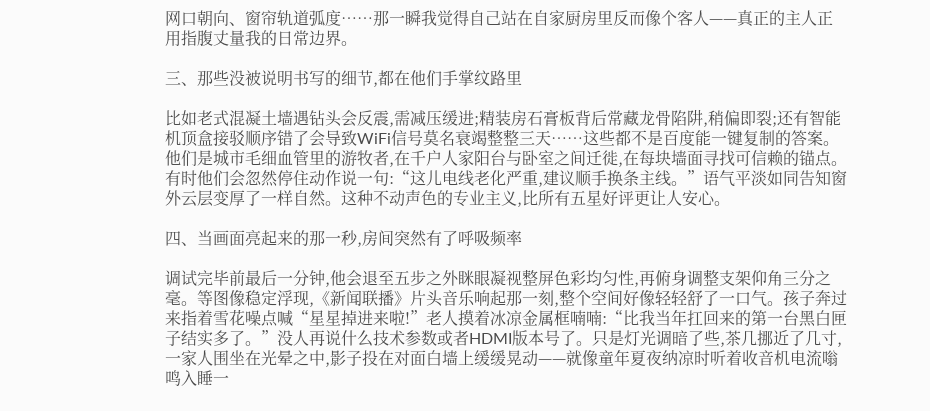网口朝向、窗帘轨道弧度……那一瞬我觉得自己站在自家厨房里反而像个客人——真正的主人正用指腹丈量我的日常边界。

三、那些没被说明书写的细节,都在他们手掌纹路里

比如老式混凝土墙遇钻头会反震,需减压缓进;精装房石膏板背后常藏龙骨陷阱,稍偏即裂;还有智能机顶盒接驳顺序错了会导致WiFi信号莫名衰竭整整三天……这些都不是百度能一键复制的答案。他们是城市毛细血管里的游牧者,在千户人家阳台与卧室之间迁徙,在每块墙面寻找可信赖的锚点。有时他们会忽然停住动作说一句:“这儿电线老化严重,建议顺手换条主线。”语气平淡如同告知窗外云层变厚了一样自然。这种不动声色的专业主义,比所有五星好评更让人安心。

四、当画面亮起来的那一秒,房间突然有了呼吸频率

调试完毕前最后一分钟,他会退至五步之外眯眼凝视整屏色彩均匀性,再俯身调整支架仰角三分之毫。等图像稳定浮现,《新闻联播》片头音乐响起那一刻,整个空间好像轻轻舒了一口气。孩子奔过来指着雪花噪点喊“星星掉进来啦!”老人摸着冰凉金属框喃喃:“比我当年扛回来的第一台黑白匣子结实多了。”没人再说什么技术参数或者HDMI版本号了。只是灯光调暗了些,茶几挪近了几寸,一家人围坐在光晕之中,影子投在对面白墙上缓缓晃动——就像童年夏夜纳凉时听着收音机电流嗡鸣入睡一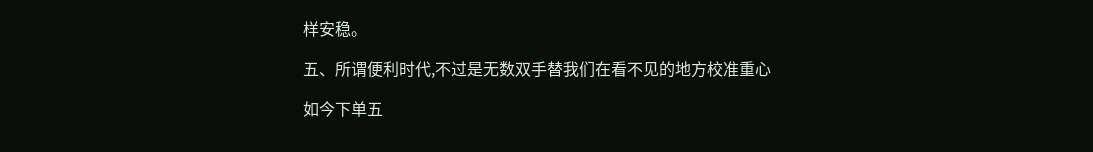样安稳。

五、所谓便利时代,不过是无数双手替我们在看不见的地方校准重心

如今下单五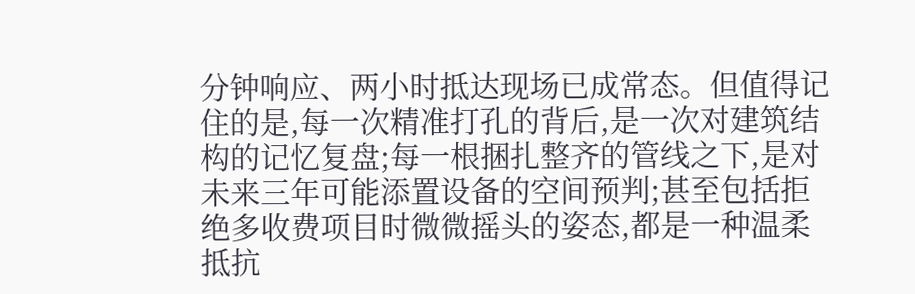分钟响应、两小时抵达现场已成常态。但值得记住的是,每一次精准打孔的背后,是一次对建筑结构的记忆复盘;每一根捆扎整齐的管线之下,是对未来三年可能添置设备的空间预判;甚至包括拒绝多收费项目时微微摇头的姿态,都是一种温柔抵抗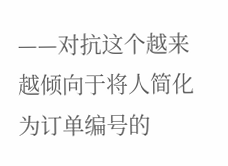——对抗这个越来越倾向于将人简化为订单编号的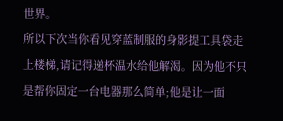世界。
所以下次当你看见穿蓝制服的身影提工具袋走上楼梯,请记得递杯温水给他解渴。因为他不只是帮你固定一台电器那么简单;他是让一面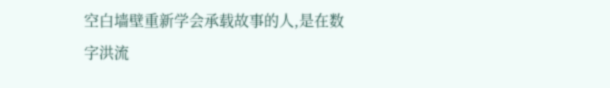空白墙壁重新学会承载故事的人,是在数字洪流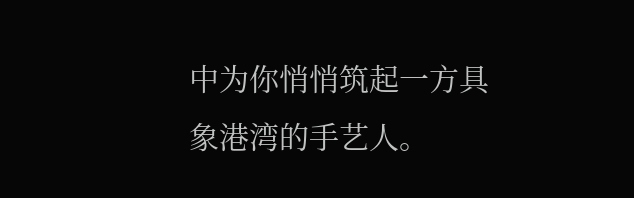中为你悄悄筑起一方具象港湾的手艺人。